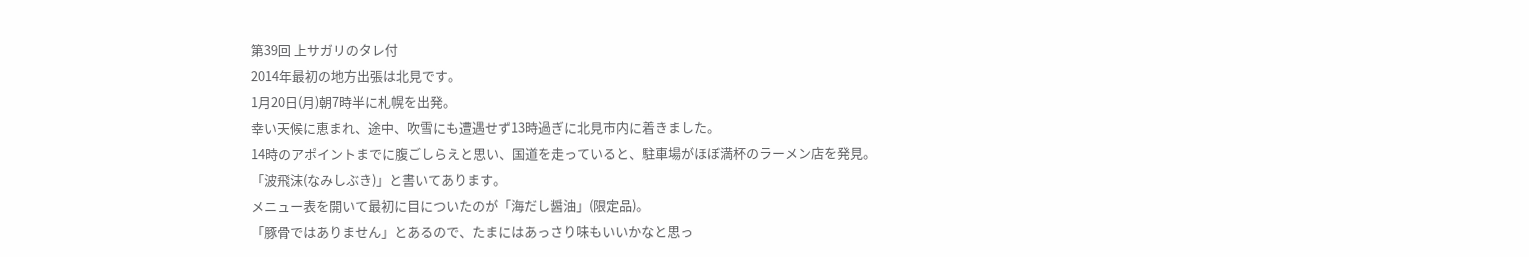第39回 上サガリのタレ付
2014年最初の地方出張は北見です。
1月20日(月)朝7時半に札幌を出発。
幸い天候に恵まれ、途中、吹雪にも遭遇せず13時過ぎに北見市内に着きました。
14時のアポイントまでに腹ごしらえと思い、国道を走っていると、駐車場がほぼ満杯のラーメン店を発見。
「波飛沫(なみしぶき)」と書いてあります。
メニュー表を開いて最初に目についたのが「海だし醤油」(限定品)。
「豚骨ではありません」とあるので、たまにはあっさり味もいいかなと思っ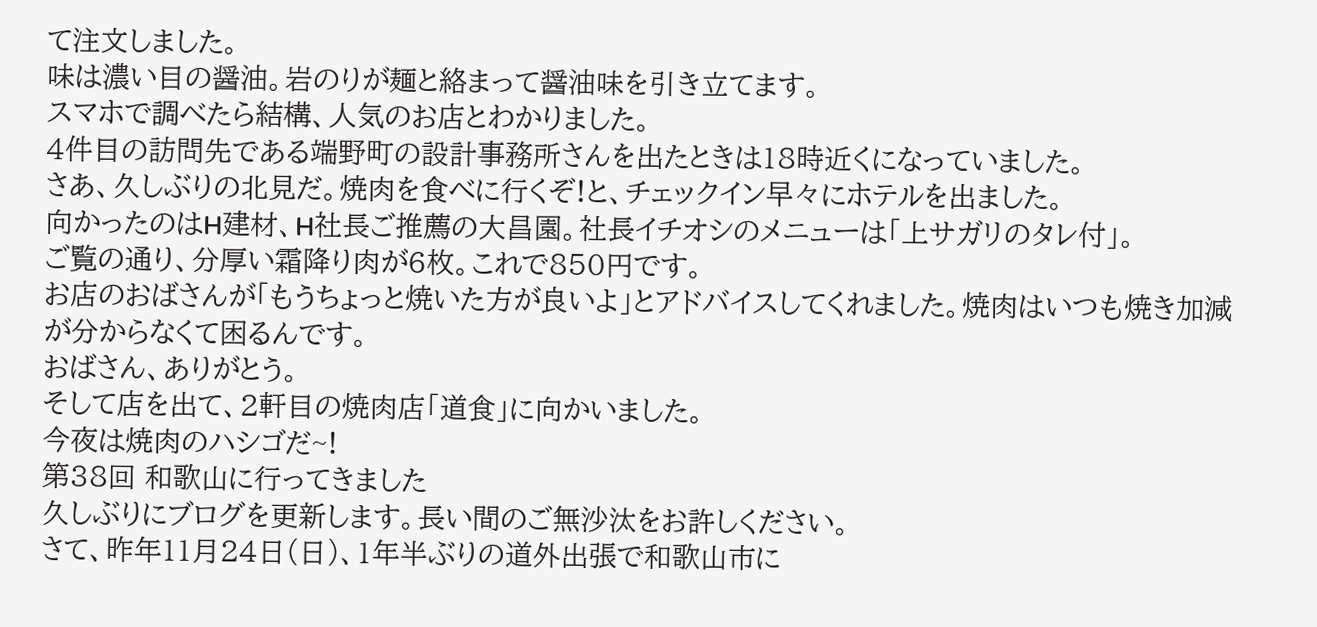て注文しました。
味は濃い目の醤油。岩のりが麺と絡まって醤油味を引き立てます。
スマホで調べたら結構、人気のお店とわかりました。
4件目の訪問先である端野町の設計事務所さんを出たときは18時近くになっていました。
さあ、久しぶりの北見だ。焼肉を食べに行くぞ!と、チェックイン早々にホテルを出ました。
向かったのはH建材、H社長ご推薦の大昌園。社長イチオシのメニューは「上サガリのタレ付」。
ご覧の通り、分厚い霜降り肉が6枚。これで850円です。
お店のおばさんが「もうちょっと焼いた方が良いよ」とアドバイスしてくれました。焼肉はいつも焼き加減が分からなくて困るんです。
おばさん、ありがとう。
そして店を出て、2軒目の焼肉店「道食」に向かいました。
今夜は焼肉のハシゴだ~!
第38回 和歌山に行ってきました
久しぶりにブログを更新します。長い間のご無沙汰をお許しください。
さて、昨年11月24日(日)、1年半ぶりの道外出張で和歌山市に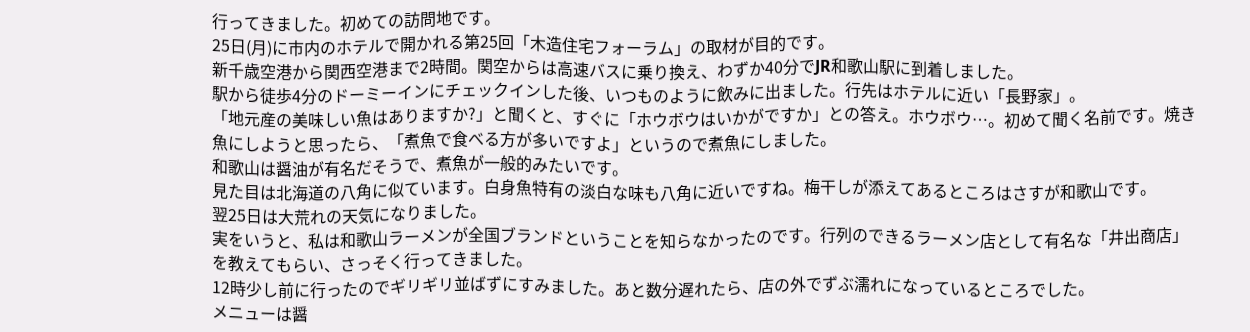行ってきました。初めての訪問地です。
25日(月)に市内のホテルで開かれる第25回「木造住宅フォーラム」の取材が目的です。
新千歳空港から関西空港まで2時間。関空からは高速バスに乗り換え、わずか40分でJR和歌山駅に到着しました。
駅から徒歩4分のドーミーインにチェックインした後、いつものように飲みに出ました。行先はホテルに近い「長野家」。
「地元産の美味しい魚はありますか?」と聞くと、すぐに「ホウボウはいかがですか」との答え。ホウボウ…。初めて聞く名前です。焼き魚にしようと思ったら、「煮魚で食べる方が多いですよ」というので煮魚にしました。
和歌山は醤油が有名だそうで、煮魚が一般的みたいです。
見た目は北海道の八角に似ています。白身魚特有の淡白な味も八角に近いですね。梅干しが添えてあるところはさすが和歌山です。
翌25日は大荒れの天気になりました。
実をいうと、私は和歌山ラーメンが全国ブランドということを知らなかったのです。行列のできるラーメン店として有名な「井出商店」を教えてもらい、さっそく行ってきました。
12時少し前に行ったのでギリギリ並ばずにすみました。あと数分遅れたら、店の外でずぶ濡れになっているところでした。
メニューは醤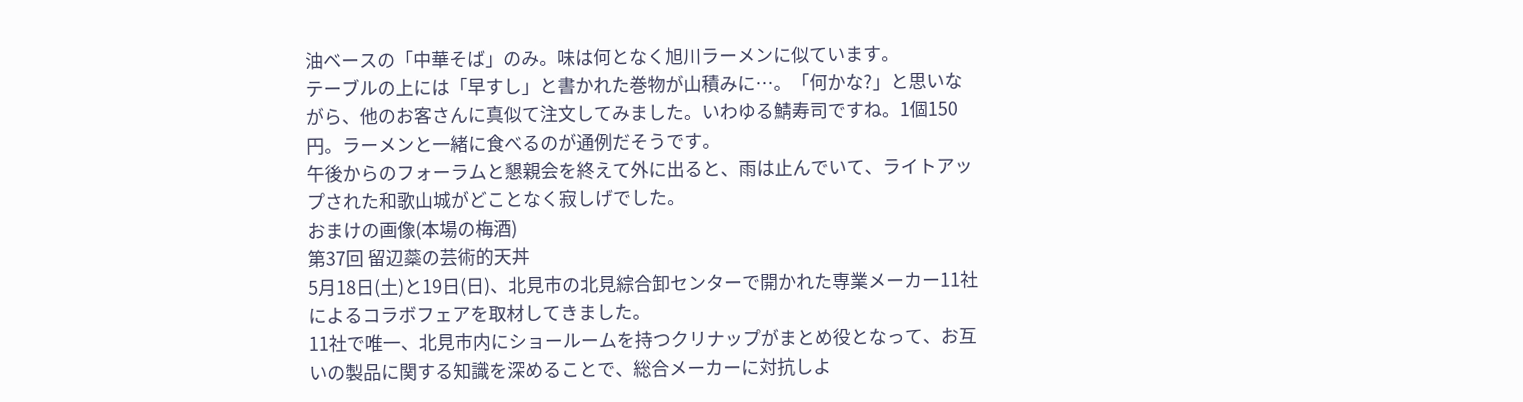油ベースの「中華そば」のみ。味は何となく旭川ラーメンに似ています。
テーブルの上には「早すし」と書かれた巻物が山積みに…。「何かな?」と思いながら、他のお客さんに真似て注文してみました。いわゆる鯖寿司ですね。1個150円。ラーメンと一緒に食べるのが通例だそうです。
午後からのフォーラムと懇親会を終えて外に出ると、雨は止んでいて、ライトアップされた和歌山城がどことなく寂しげでした。
おまけの画像(本場の梅酒)
第37回 留辺蘂の芸術的天丼
5月18日(土)と19日(日)、北見市の北見綜合卸センターで開かれた専業メーカー11社によるコラボフェアを取材してきました。
11社で唯一、北見市内にショールームを持つクリナップがまとめ役となって、お互いの製品に関する知識を深めることで、総合メーカーに対抗しよ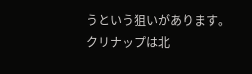うという狙いがあります。
クリナップは北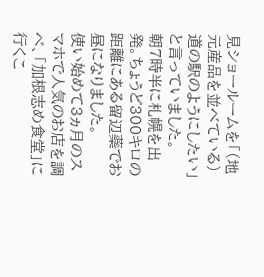見ショールームを「(地元産品を並べている)道の駅のようにしたい」と言っていました。
朝7時半に札幌を出発。ちょうど300キロの距離にある留辺蘂でお昼になりました。
使い始めて3ヵ月のスマホで人気のお店を調べ、「加根志め食堂」に行くこ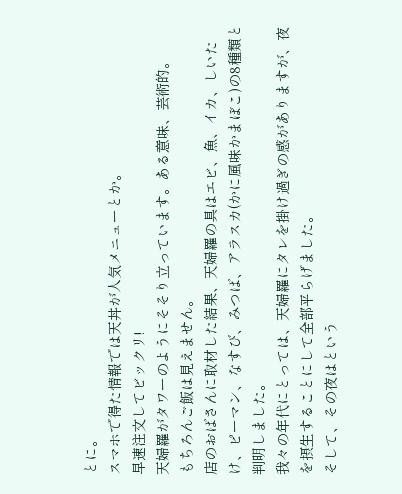とに。
スマホで得た情報では天丼が人気メニューとか。
早速注文してビックリ!
天婦羅がタワーのようにそそり立っています。ある意味、芸術的。
もちろんご飯は見えません。
店のおばさんに取材した結果、天婦羅の具はエビ、魚、イカ、しいた け、ピーマン、なすび、みつば、アラスカ(かに風味かまぼこ)の8種類と判明しました。
我々の年代にとっては、天婦羅にタレを掛け過ぎの感がありますが、夜を摂生することにして全部平らげました。
そして、その夜はという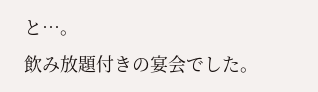と…。
飲み放題付きの宴会でした。